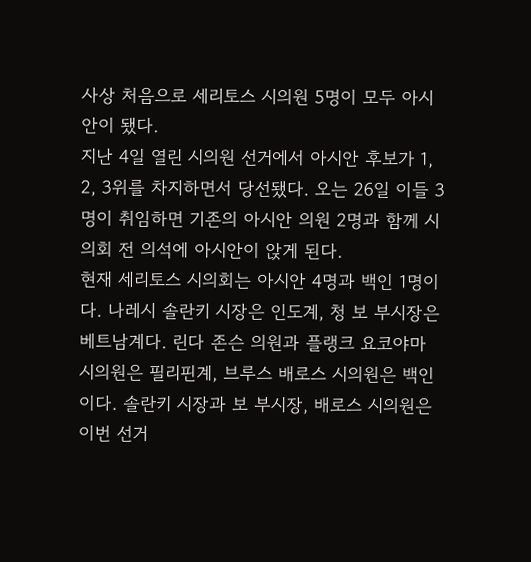사상 처음으로 세리토스 시의원 5명이 모두 아시안이 됐다.
지난 4일 열린 시의원 선거에서 아시안 후보가 1, 2, 3위를 차지하면서 당선됐다. 오는 26일 이들 3명이 취임하면 기존의 아시안 의원 2명과 함께 시의회 전 의석에 아시안이 앉게 된다.
현재 세리토스 시의회는 아시안 4명과 백인 1명이다. 나레시 솔란키 시장은 인도계, 청 보 부시장은 베트남계다. 린다 존슨 의원과 플랭크 요코야마 시의원은 필리핀계, 브루스 배로스 시의원은 백인이다. 솔란키 시장과 보 부시장, 배로스 시의원은 이번 선거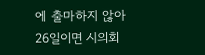에 출마하지 않아 26일이면 시의회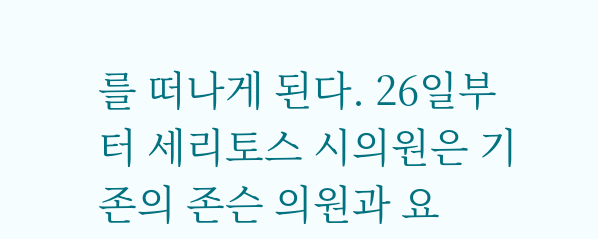를 떠나게 된다. 26일부터 세리토스 시의원은 기존의 존슨 의원과 요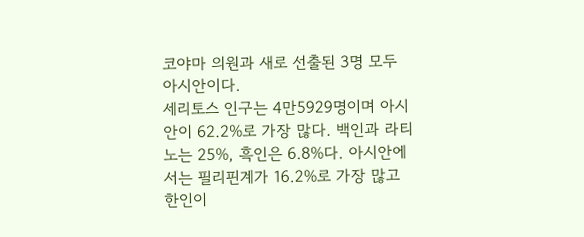코야마 의원과 새로 선출된 3명 모두 아시안이다.
세리토스 인구는 4만5929명이며 아시안이 62.2%로 가장 많다. 백인과 라티노는 25%, 흑인은 6.8%다. 아시안에서는 필리핀계가 16.2%로 가장 많고 한인이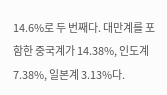14.6%로 두 번째다. 대만계를 포함한 중국계가 14.38%, 인도계 7.38%, 일본계 3.13%다.